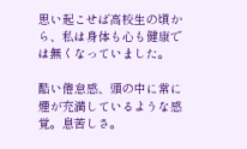思い起こせば高校生の頃から、私は身体も心も健康では無くなっていました。

酷い倦怠感、頭の中に常に煙が充満しているような感覚。息苦しさ。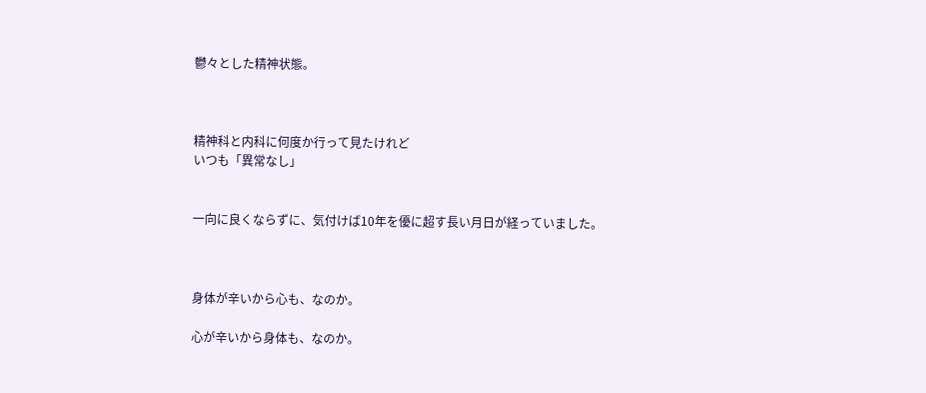鬱々とした精神状態。



精神科と内科に何度か行って見たけれど
いつも「異常なし」


一向に良くならずに、気付けば10年を優に超す長い月日が経っていました。



身体が辛いから心も、なのか。

心が辛いから身体も、なのか。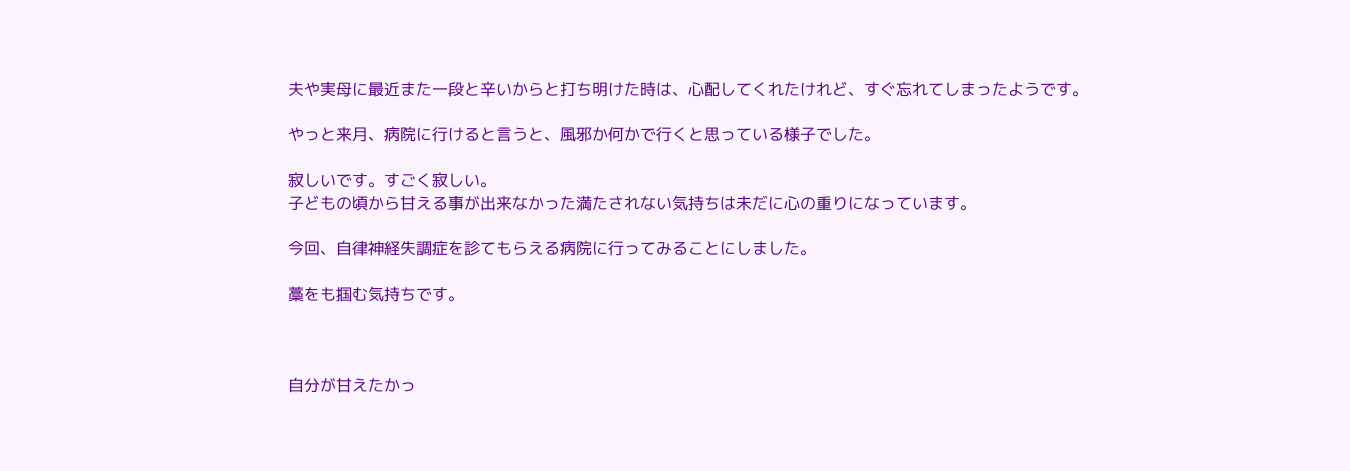夫や実母に最近また一段と辛いからと打ち明けた時は、心配してくれたけれど、すぐ忘れてしまったようです。

やっと来月、病院に行けると言うと、風邪か何かで行くと思っている様子でした。

寂しいです。すごく寂しい。
子どもの頃から甘える事が出来なかった満たされない気持ちは未だに心の重りになっています。

今回、自律神経失調症を診てもらえる病院に行ってみることにしました。

藁をも掴む気持ちです。



自分が甘えたかっ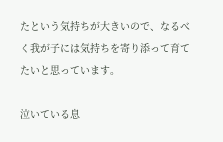たという気持ちが大きいので、なるべく我が子には気持ちを寄り添って育てたいと思っています。

泣いている息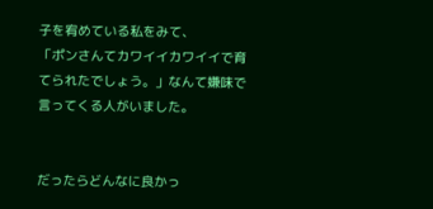子を宥めている私をみて、
「ポンさんてカワイイカワイイで育てられたでしょう。」なんて嫌味で言ってくる人がいました。


だったらどんなに良かっ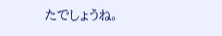たでしょうね。